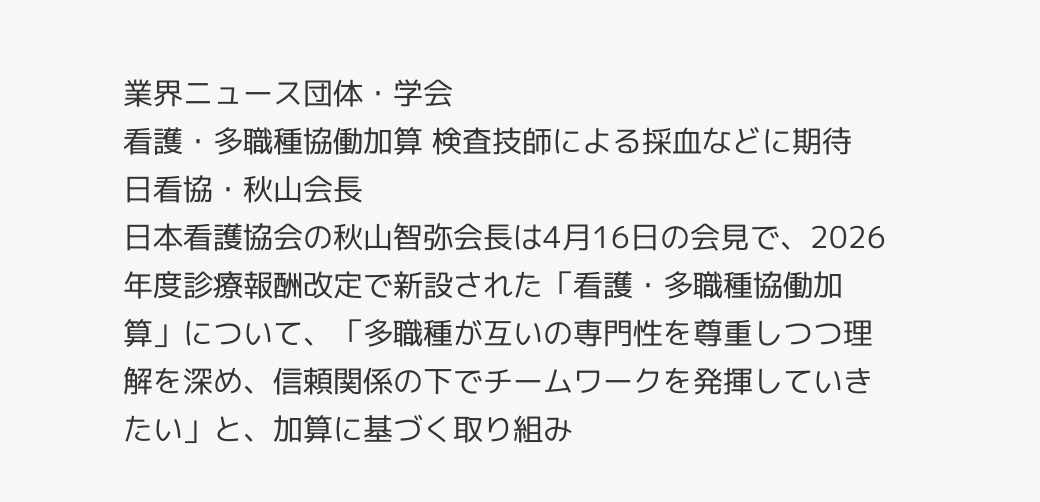業界ニュース団体・学会
看護・多職種協働加算 検査技師による採血などに期待
日看協・秋山会長
日本看護協会の秋山智弥会長は4月16日の会見で、2026年度診療報酬改定で新設された「看護・多職種協働加算」について、「多職種が互いの専門性を尊重しつつ理解を深め、信頼関係の下でチームワークを発揮していきたい」と、加算に基づく取り組み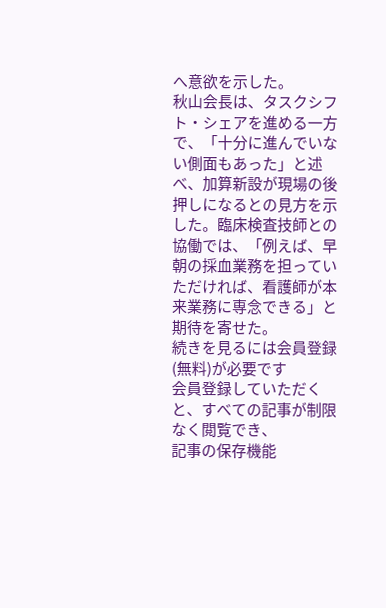へ意欲を示した。
秋山会長は、タスクシフト・シェアを進める一方で、「十分に進んでいない側面もあった」と述べ、加算新設が現場の後押しになるとの見方を示した。臨床検査技師との協働では、「例えば、早朝の採血業務を担っていただければ、看護師が本来業務に専念できる」と期待を寄せた。
続きを見るには会員登録
(無料)が必要です
会員登録していただくと、すべての記事が制限なく閲覧でき、
記事の保存機能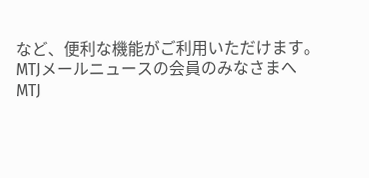など、便利な機能がご利用いただけます。
MTJメールニュースの会員のみなさまへ
MTJ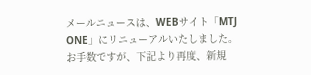メールニュースは、WEBサイト「MTJ ONE」にリニューアルいたしました。
お手数ですが、下記より再度、新規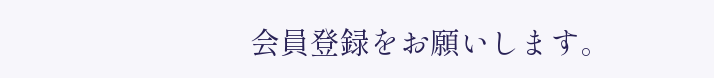会員登録をお願いします。